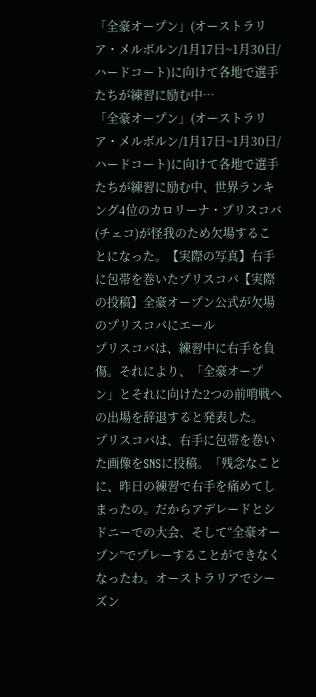「全豪オープン」(オーストラリア・メルボルン/1月17日~1月30日/ハードコート)に向けて各地で選手たちが練習に励む中…
「全豪オープン」(オーストラリア・メルボルン/1月17日~1月30日/ハードコート)に向けて各地で選手たちが練習に励む中、世界ランキング4位のカロリーナ・プリスコバ(チェコ)が怪我のため欠場することになった。【実際の写真】右手に包帯を巻いたプリスコバ【実際の投稿】全豪オープン公式が欠場のプリスコバにエール
プリスコバは、練習中に右手を負傷。それにより、「全豪オープン」とそれに向けた2つの前哨戦への出場を辞退すると発表した。
プリスコバは、右手に包帯を巻いた画像をSNSに投稿。「残念なことに、昨日の練習で右手を痛めてしまったの。だからアデレードとシドニーでの大会、そして“全豪オープン”でプレーすることができなくなったわ。オーストラリアでシーズン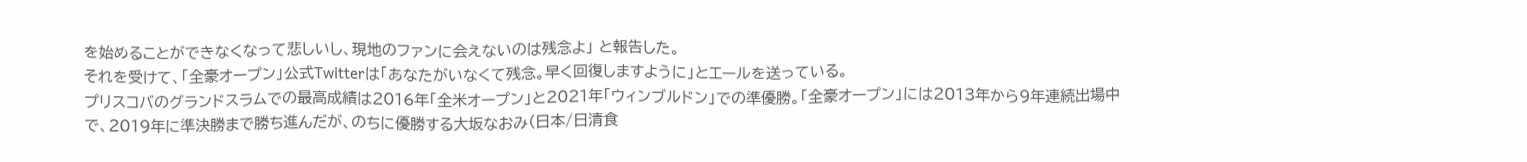を始めることができなくなって悲しいし、現地のファンに会えないのは残念よ」 と報告した。
それを受けて、「全豪オープン」公式Twitterは「あなたがいなくて残念。早く回復しますように」とエールを送っている。
プリスコバのグランドスラムでの最高成績は2016年「全米オープン」と2021年「ウィンブルドン」での準優勝。「全豪オープン」には2013年から9年連続出場中で、2019年に準決勝まで勝ち進んだが、のちに優勝する大坂なおみ(日本/日清食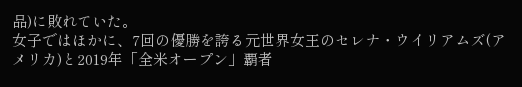品)に敗れていた。
女子ではほかに、7回の優勝を誇る元世界女王のセレナ・ウイリアムズ(アメリカ)と2019年「全米オープン」覇者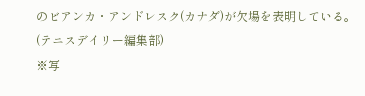のビアンカ・アンドレスク(カナダ)が欠場を表明している。
(テニスデイリー編集部)
※写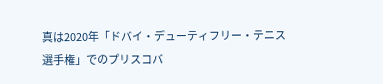真は2020年「ドバイ・デューティフリー・テニス選手権」でのプリスコバ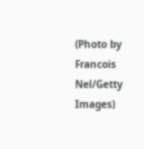(Photo by Francois Nel/Getty Images)